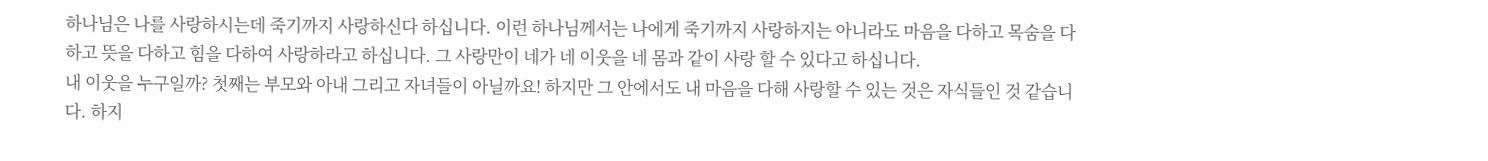하나님은 나를 사랑하시는데 죽기까지 사랑하신다 하십니다. 이런 하나님께서는 나에게 죽기까지 사랑하지는 아니라도 마음을 다하고 목숨을 다하고 뜻을 다하고 힘을 다하여 사랑하라고 하십니다. 그 사랑만이 네가 네 이웃을 네 몸과 같이 사랑 할 수 있다고 하십니다.
내 이웃을 누구일까? 첫째는 부모와 아내 그리고 자녀들이 아닐까요! 하지만 그 안에서도 내 마음을 다해 사랑할 수 있는 것은 자식들인 것 같습니다. 하지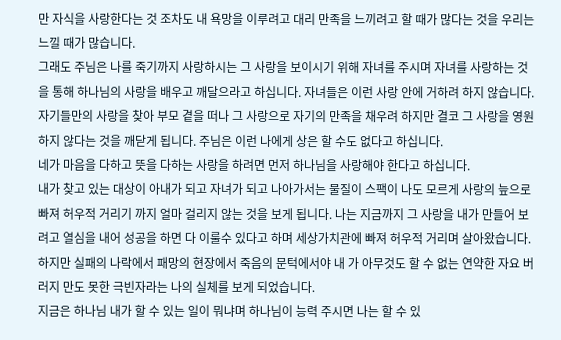만 자식을 사랑한다는 것 조차도 내 욕망을 이루려고 대리 만족을 느끼려고 할 때가 많다는 것을 우리는 느낄 때가 많습니다.
그래도 주님은 나를 죽기까지 사랑하시는 그 사랑을 보이시기 위해 자녀를 주시며 자녀를 사랑하는 것을 통해 하나님의 사랑을 배우고 깨달으라고 하십니다. 자녀들은 이런 사랑 안에 거하려 하지 않습니다. 자기들만의 사랑을 찾아 부모 곁을 떠나 그 사랑으로 자기의 만족을 채우려 하지만 결코 그 사랑을 영원하지 않다는 것을 깨닫게 됩니다. 주님은 이런 나에게 상은 할 수도 없다고 하십니다.
네가 마음을 다하고 뜻을 다하는 사랑을 하려면 먼저 하나님을 사랑해야 한다고 하십니다.
내가 찾고 있는 대상이 아내가 되고 자녀가 되고 나아가서는 물질이 스팩이 나도 모르게 사랑의 늪으로 빠져 허우적 거리기 까지 얼마 걸리지 않는 것을 보게 됩니다. 나는 지금까지 그 사랑을 내가 만들어 보려고 열심을 내어 성공을 하면 다 이룰수 있다고 하며 세상가치관에 빠져 허우적 거리며 살아왔습니다. 하지만 실패의 나락에서 패망의 현장에서 죽음의 문턱에서야 내 가 아무것도 할 수 없는 연약한 자요 버러지 만도 못한 극빈자라는 나의 실체를 보게 되었습니다.
지금은 하나님 내가 할 수 있는 일이 뭐냐며 하나님이 능력 주시면 나는 할 수 있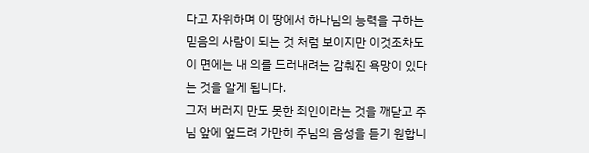다고 자위하며 이 땅에서 하나님의 능력을 구하는 믿음의 사람이 되는 것 처럼 보이지만 이것조차도 이 면에는 내 의를 드러내려는 감춰진 욕망이 있다는 것을 알게 됩니다.
그저 버러지 만도 못한 죄인이라는 것을 깨닫고 주님 앞에 엎드려 가만히 주님의 음성을 듣기 원합니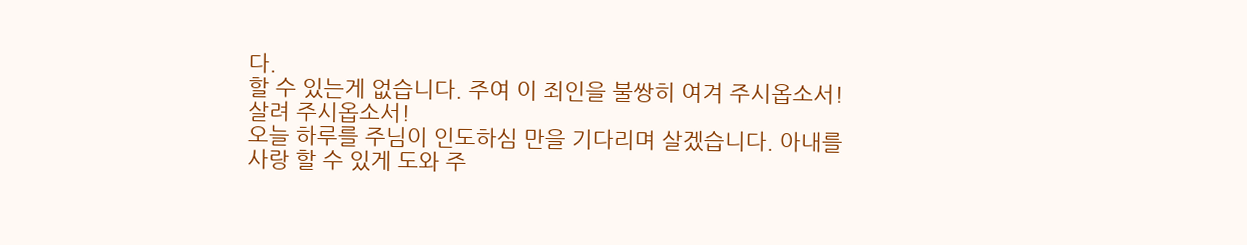다.
할 수 있는게 없습니다. 주여 이 죄인을 불쌍히 여겨 주시옵소서! 살려 주시옵소서!
오늘 하루를 주님이 인도하심 만을 기다리며 살겠습니다. 아내를 사랑 할 수 있게 도와 주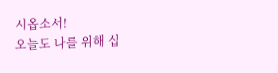시옵소서!
오늘도 나를 위해 십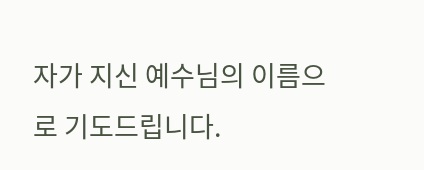자가 지신 예수님의 이름으로 기도드립니다.